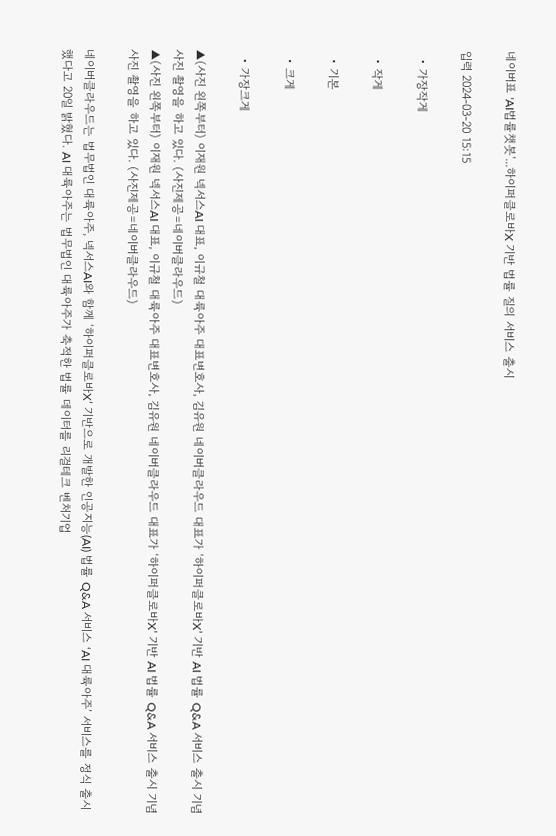네이버표 'AI법률챗봇'...하이퍼클로바X 기반 법률 질의 서비스 출시

입력 2024-03-20 15:15

  • 가장작게

  • 작게

  • 기본

  • 크게

  • 가장크게

▲(사진 왼쪽부터) 이재원 넥서스AI 대표, 이규철 대륙아주 대표변호사, 김유원 네이버클라우드 대표가 ‘하이퍼클로바X’ 기반 AI 법률 Q&A 서비스 출시 기념 사진 촬영을 하고 있다. (사진제공=네이버클라우드)
▲(사진 왼쪽부터) 이재원 넥서스AI 대표, 이규철 대륙아주 대표변호사, 김유원 네이버클라우드 대표가 ‘하이퍼클로바X’ 기반 AI 법률 Q&A 서비스 출시 기념 사진 촬영을 하고 있다. (사진제공=네이버클라우드)

네이버클라우드는 법무법인 대륙아주, 넥서스AI와 함께 ‘하이퍼클로바X’ 기반으로 개발한 인공지능(AI) 법률 Q&A 서비스 ‘AI 대륙아주’ 서비스를 정식 출시했다고 20일 밝혔다. AI 대륙아주는 법무법인 대륙아주가 축적한 법률 데이터를 리걸테크 벤처기업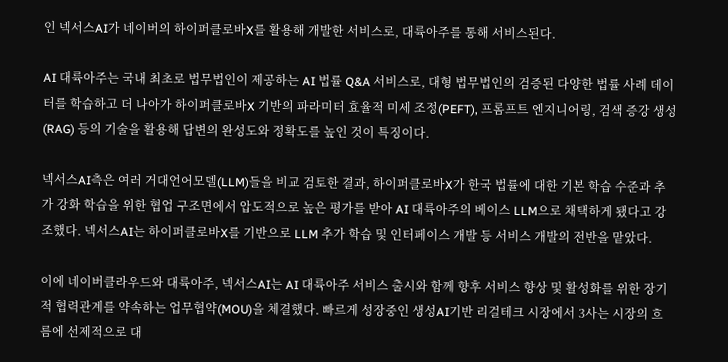인 넥서스AI가 네이버의 하이퍼클로바X를 활용해 개발한 서비스로, 대륙아주를 통해 서비스된다.

AI 대륙아주는 국내 최초로 법무법인이 제공하는 AI 법률 Q&A 서비스로, 대형 법무법인의 검증된 다양한 법률 사례 데이터를 학습하고 더 나아가 하이퍼클로바X 기반의 파라미터 효율적 미세 조정(PEFT), 프롬프트 엔지니어링, 검색 증강 생성(RAG) 등의 기술을 활용해 답변의 완성도와 정확도를 높인 것이 특징이다.

넥서스AI측은 여러 거대언어모델(LLM)들을 비교 검토한 결과, 하이퍼클로바X가 한국 법률에 대한 기본 학습 수준과 추가 강화 학습을 위한 협업 구조면에서 압도적으로 높은 평가를 받아 AI 대륙아주의 베이스 LLM으로 채택하게 됐다고 강조했다. 넥서스AI는 하이퍼클로바X를 기반으로 LLM 추가 학습 및 인터페이스 개발 등 서비스 개발의 전반을 맡았다.

이에 네이버클라우드와 대륙아주, 넥서스AI는 AI 대륙아주 서비스 출시와 함께 향후 서비스 향상 및 활성화를 위한 장기적 협력관계를 약속하는 업무협약(MOU)을 체결했다. 빠르게 성장중인 생성AI기반 리걸테크 시장에서 3사는 시장의 흐름에 선제적으로 대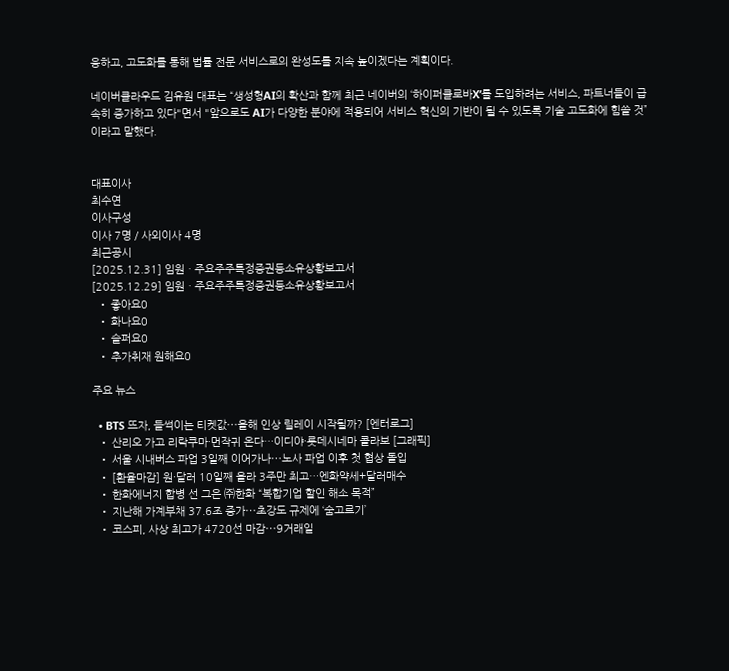응하고, 고도화를 통해 법률 전문 서비스로의 완성도를 지속 높이겠다는 계획이다.

네이버클라우드 김유원 대표는 “생성형AI의 확산과 함께 최근 네이버의 ‘하이퍼클로바X’를 도입하려는 서비스, 파트너들이 급속히 증가하고 있다"면서 "앞으로도 AI가 다양한 분야에 적용되어 서비스 혁신의 기반이 될 수 있도록 기술 고도화에 힘쓸 것”이라고 말했다.


대표이사
최수연
이사구성
이사 7명 / 사외이사 4명
최근공시
[2025.12.31] 임원ㆍ주요주주특정증권등소유상황보고서
[2025.12.29] 임원ㆍ주요주주특정증권등소유상황보고서
  • 좋아요0
  • 화나요0
  • 슬퍼요0
  • 추가취재 원해요0

주요 뉴스

  • BTS 뜨자, 들썩이는 티켓값⋯올해 인상 릴레이 시작될까? [엔터로그]
  • 산리오 가고 리락쿠마·먼작귀 온다…이디야·롯데시네마 콜라보 [그래픽]
  • 서울 시내버스 파업 3일째 이어가나⋯노사 파업 이후 첫 협상 돌입
  • [환율마감] 원·달러 10일째 올라 3주만 최고…엔화약세+달러매수
  • 한화에너지 합병 선 그은 ㈜한화 “복합기업 할인 해소 목적”
  • 지난해 가계부채 37.6조 증가⋯초강도 규제에 ‘숨고르기’
  • 코스피, 사상 최고가 4720선 마감⋯9거래일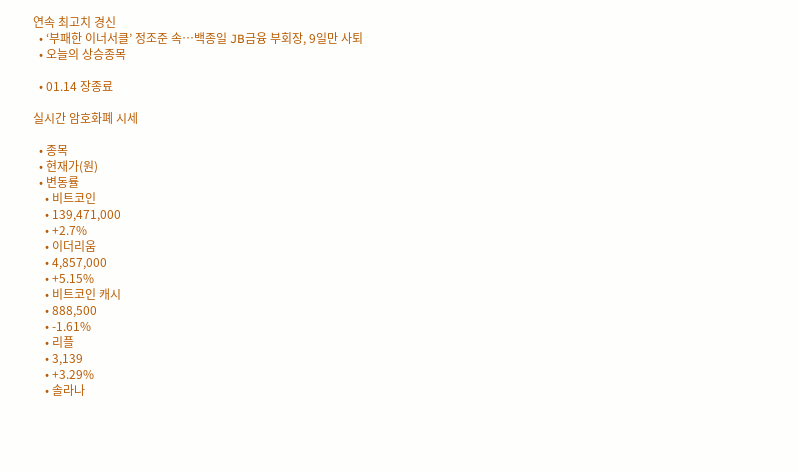연속 최고치 경신
  • ‘부패한 이너서클’ 정조준 속…백종일 JB금융 부회장, 9일만 사퇴
  • 오늘의 상승종목

  • 01.14 장종료

실시간 암호화폐 시세

  • 종목
  • 현재가(원)
  • 변동률
    • 비트코인
    • 139,471,000
    • +2.7%
    • 이더리움
    • 4,857,000
    • +5.15%
    • 비트코인 캐시
    • 888,500
    • -1.61%
    • 리플
    • 3,139
    • +3.29%
    • 솔라나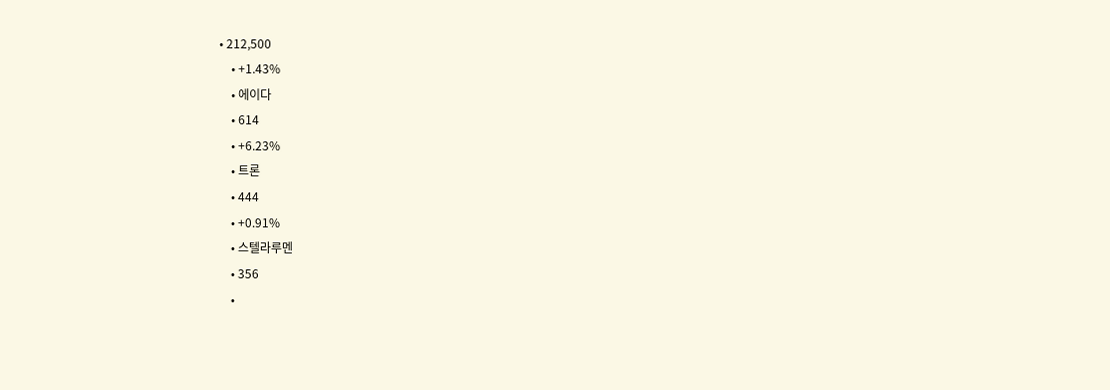• 212,500
    • +1.43%
    • 에이다
    • 614
    • +6.23%
    • 트론
    • 444
    • +0.91%
    • 스텔라루멘
    • 356
    •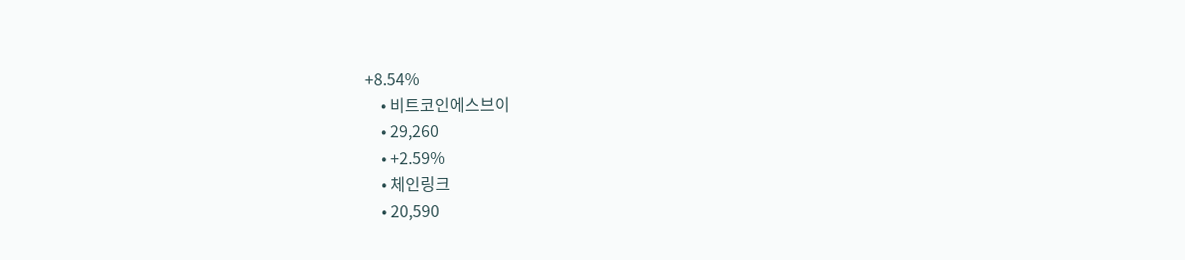+8.54%
    • 비트코인에스브이
    • 29,260
    • +2.59%
    • 체인링크
    • 20,590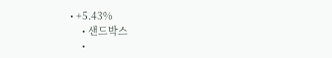• +5.43%
    • 샌드박스
    •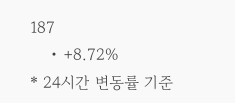187
    • +8.72%
* 24시간 변동률 기준